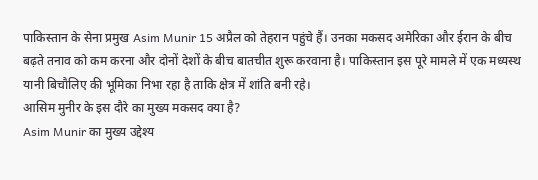पाकिस्तान के सेना प्रमुख Asim Munir 15 अप्रैल को तेहरान पहुंचे हैं। उनका मकसद अमेरिका और ईरान के बीच बढ़ते तनाव को कम करना और दोनों देशों के बीच बातचीत शुरू करवाना है। पाकिस्तान इस पूरे मामले में एक मध्यस्थ यानी बिचौलिए की भूमिका निभा रहा है ताकि क्षेत्र में शांति बनी रहे।
आसिम मुनीर के इस दौरे का मुख्य मकसद क्या है?
Asim Munir का मुख्य उद्देश्य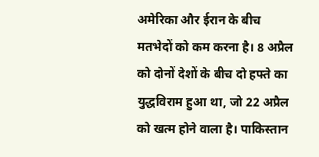अमेरिका और ईरान के बीच मतभेदों को कम करना है। 8 अप्रैल को दोनों देशों के बीच दो हफ्ते का युद्धविराम हुआ था, जो 22 अप्रैल को खत्म होने वाला है। पाकिस्तान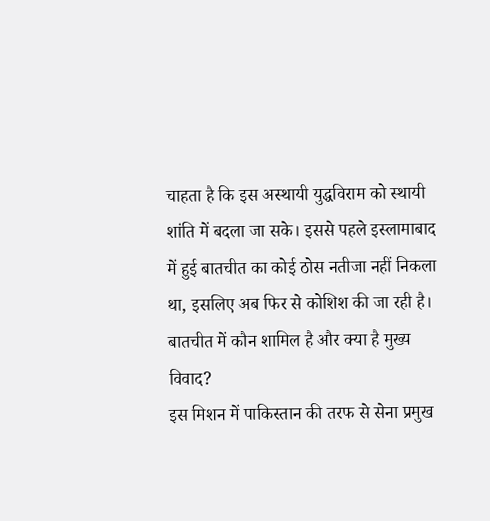चाहता है कि इस अस्थायी युद्धविराम को स्थायी शांति में बदला जा सके। इससे पहले इस्लामाबाद में हुई बातचीत का कोई ठोस नतीजा नहीं निकला था, इसलिए अब फिर से कोशिश की जा रही है।
बातचीत में कौन शामिल है और क्या है मुख्य विवाद?
इस मिशन में पाकिस्तान की तरफ से सेना प्रमुख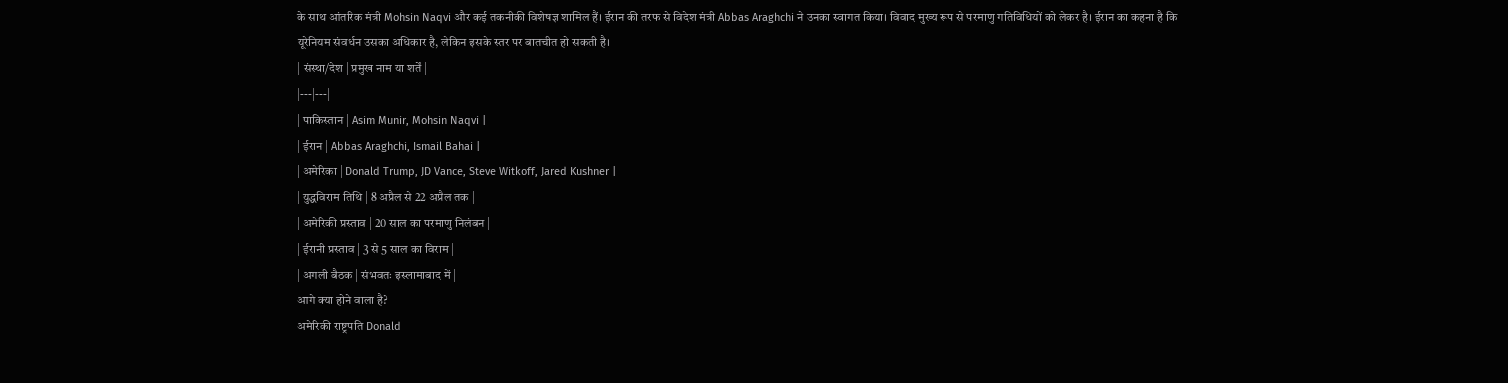के साथ आंतरिक मंत्री Mohsin Naqvi और कई तकनीकी विशेषज्ञ शामिल हैं। ईरान की तरफ से विदेश मंत्री Abbas Araghchi ने उनका स्वागत किया। विवाद मुख्य रूप से परमाणु गतिविधियों को लेकर है। ईरान का कहना है कि यूरेनियम संवर्धन उसका अधिकार है, लेकिन इसके स्तर पर बातचीत हो सकती है।
| संस्था/देश | प्रमुख नाम या शर्तें |
|---|---|
| पाकिस्तान | Asim Munir, Mohsin Naqvi |
| ईरान | Abbas Araghchi, Ismail Bahai |
| अमेरिका | Donald Trump, JD Vance, Steve Witkoff, Jared Kushner |
| युद्धविराम तिथि | 8 अप्रैल से 22 अप्रैल तक |
| अमेरिकी प्रस्ताव | 20 साल का परमाणु निलंबन |
| ईरानी प्रस्ताव | 3 से 5 साल का विराम |
| अगली बैठक | संभवतः इस्लामाबाद में |
आगे क्या होने वाला है?
अमेरिकी राष्ट्रपति Donald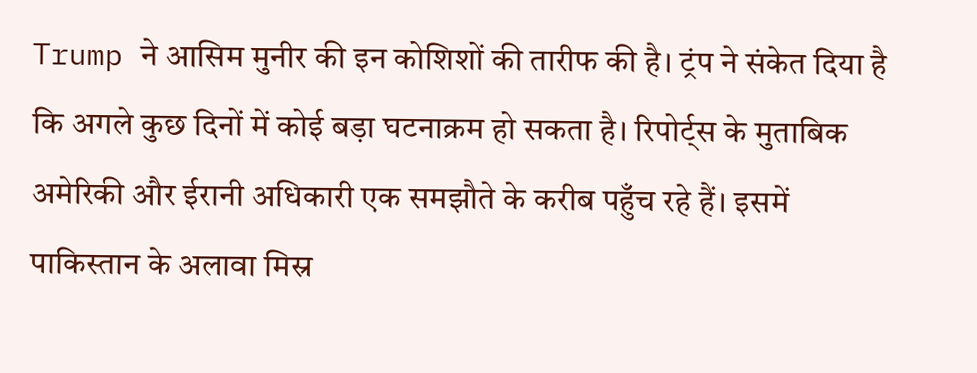Trump ने आसिम मुनीर की इन कोशिशों की तारीफ की है। ट्रंप ने संकेत दिया है कि अगले कुछ दिनों में कोई बड़ा घटनाक्रम हो सकता है। रिपोर्ट्स के मुताबिक अमेरिकी और ईरानी अधिकारी एक समझौते के करीब पहुँच रहे हैं। इसमें पाकिस्तान के अलावा मिस्र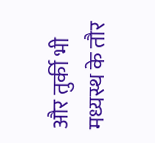और तुर्की भी मध्यस्थ के तौर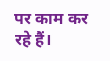पर काम कर रहे हैं।